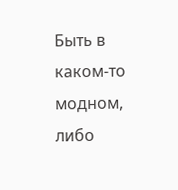Быть в каком-то модном, либо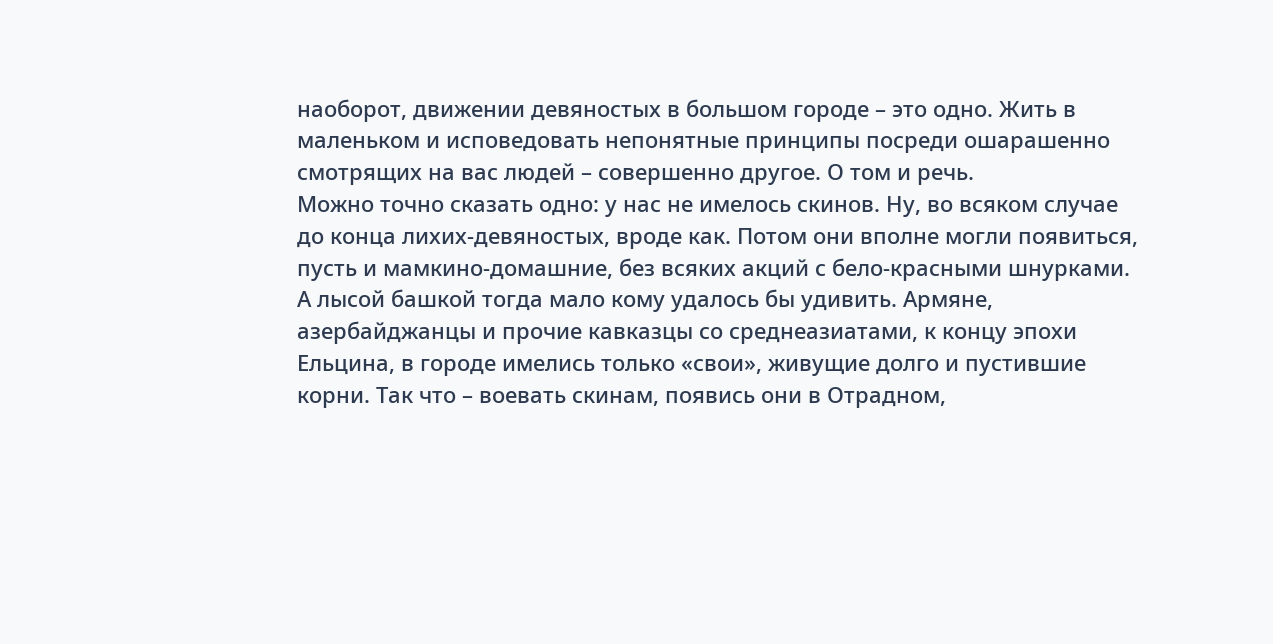наоборот, движении девяностых в большом городе – это одно. Жить в маленьком и исповедовать непонятные принципы посреди ошарашенно смотрящих на вас людей – совершенно другое. О том и речь.
Можно точно сказать одно: у нас не имелось скинов. Ну, во всяком случае до конца лихих-девяностых, вроде как. Потом они вполне могли появиться, пусть и мамкино-домашние, без всяких акций с бело-красными шнурками. А лысой башкой тогда мало кому удалось бы удивить. Армяне, азербайджанцы и прочие кавказцы со среднеазиатами, к концу эпохи Ельцина, в городе имелись только «свои», живущие долго и пустившие корни. Так что – воевать скинам, появись они в Отрадном,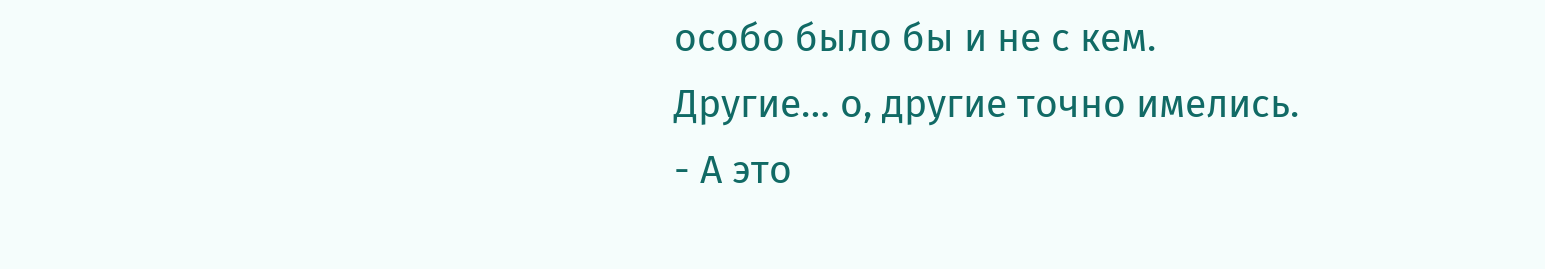особо было бы и не с кем.
Другие… о, другие точно имелись.
- А это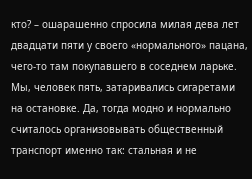кто? – ошарашенно спросила милая дева лет двадцати пяти у своего «нормального» пацана, чего-то там покупавшего в соседнем ларьке.
Мы, человек пять, затаривались сигаретами на остановке. Да, тогда модно и нормально считалось организовывать общественный транспорт именно так: стальная и не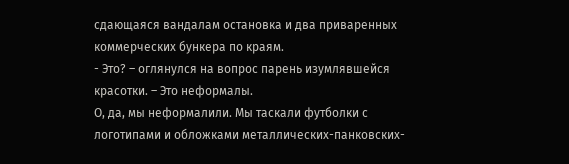сдающаяся вандалам остановка и два приваренных коммерческих бункера по краям.
- Это? – оглянулся на вопрос парень изумлявшейся красотки. – Это неформалы.
О, да, мы неформалили. Мы таскали футболки с логотипами и обложками металлических-панковских-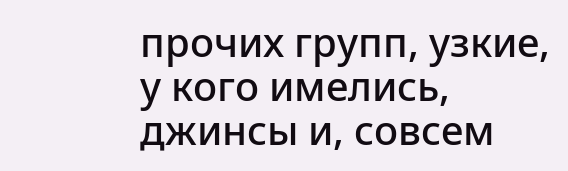прочих групп, узкие, у кого имелись, джинсы и, совсем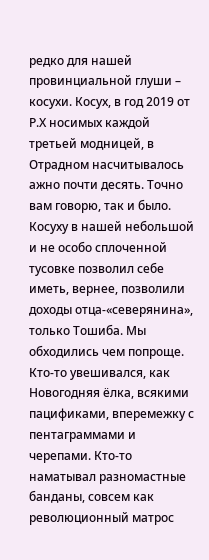редко для нашей провинциальной глуши – косухи. Косух, в год 2019 от Р.Х носимых каждой третьей модницей, в Отрадном насчитывалось ажно почти десять. Точно вам говорю, так и было.
Косуху в нашей небольшой и не особо сплоченной тусовке позволил себе иметь, вернее, позволили доходы отца-«северянина», только Тошиба. Мы обходились чем попроще. Кто-то увешивался, как Новогодняя ёлка, всякими пацификами, вперемежку с пентаграммами и черепами. Кто-то наматывал разномастные банданы, совсем как революционный матрос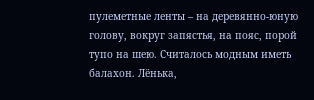пулеметные ленты – на деревянно-юную голову, вокруг запястья, на пояс, порой тупо на шею. Считалось модным иметь балахон. Лёнька,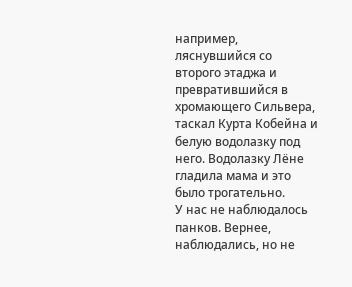например, ляснувшийся со второго этаджа и превратившийся в хромающего Сильвера, таскал Курта Кобейна и белую водолазку под него. Водолазку Лёне гладила мама и это было трогательно.
У нас не наблюдалось панков. Вернее, наблюдались, но не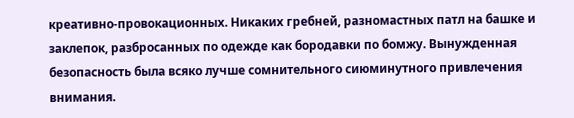креативно-провокационных. Никаких гребней, разномастных патл на башке и заклепок, разбросанных по одежде как бородавки по бомжу. Вынужденная безопасность была всяко лучше сомнительного сиюминутного привлечения внимания.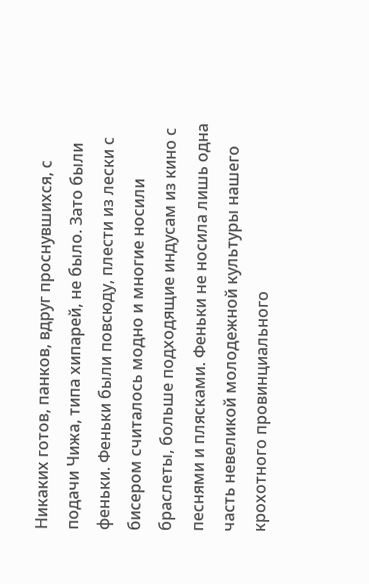Никаких готов, панков, вдруг проснувшихся, с подачи Чижа, типа хипарей, не было. Зато были феньки. Феньки были повсюду, плести из лески с бисером считалось модно и многие носили браслеты, больше подходящие индусам из кино с песнями и плясками. Феньки не носила лишь одна часть невеликой молодежной культуры нашего крохотного провинциального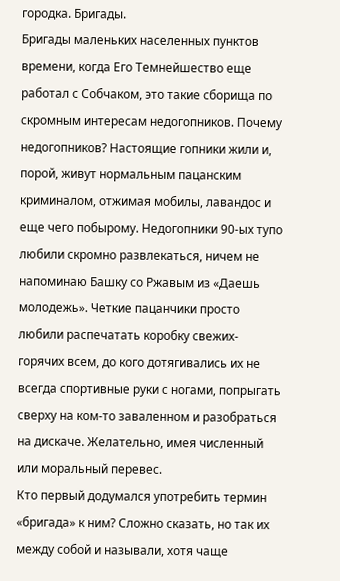городка. Бригады.
Бригады маленьких населенных пунктов времени, когда Его Темнейшество еще работал с Собчаком, это такие сборища по скромным интересам недогопников. Почему недогопников? Настоящие гопники жили и, порой, живут нормальным пацанским криминалом, отжимая мобилы, лавандос и еще чего побырому. Недогопники 90-ых тупо любили скромно развлекаться, ничем не напоминаю Башку со Ржавым из «Даешь молодежь». Четкие пацанчики просто любили распечатать коробку свежих-горячих всем, до кого дотягивались их не всегда спортивные руки с ногами, попрыгать сверху на ком-то заваленном и разобраться на дискаче. Желательно, имея численный или моральный перевес.
Кто первый додумался употребить термин «бригада» к ним? Сложно сказать, но так их между собой и называли, хотя чаще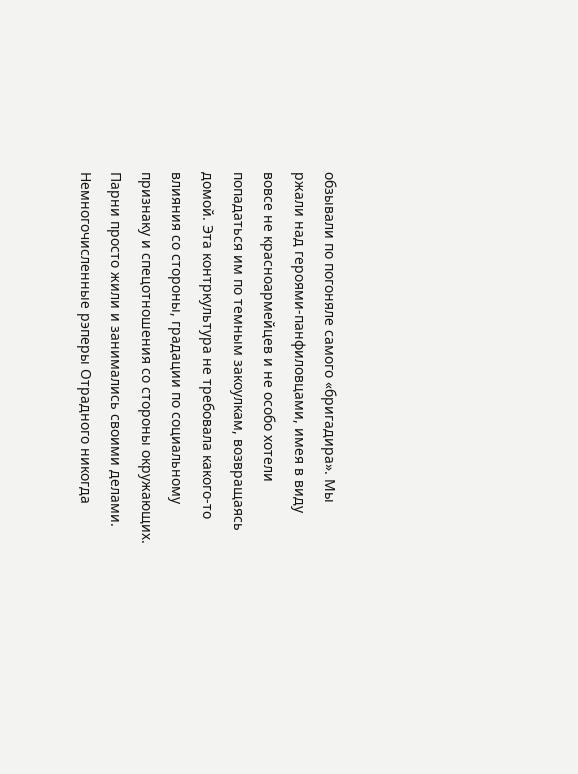обзывали по погоняле самого «бригадира». Мы ржали над героями-панфиловцами, имея в виду вовсе не красноармейцев и не особо хотели попадаться им по темным закоулкам, возвращаясь домой. Эта контркультура не требовала какого-то влияния со стороны, градации по социальному признаку и спецотношения со стороны окружающих. Парни просто жили и занимались своими делами.
Немногочисленные рэперы Отрадного никогда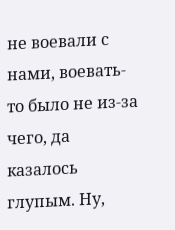не воевали с нами, воевать-то было не из-за чего, да казалось глупым. Ну,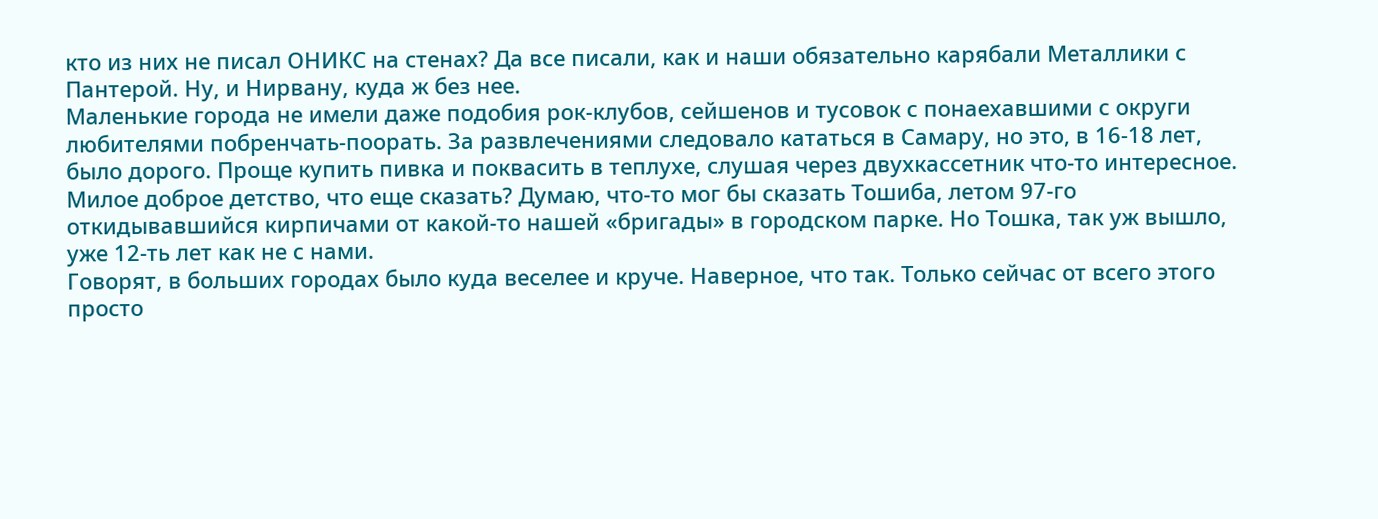кто из них не писал ОНИКС на стенах? Да все писали, как и наши обязательно карябали Металлики с Пантерой. Ну, и Нирвану, куда ж без нее.
Маленькие города не имели даже подобия рок-клубов, сейшенов и тусовок с понаехавшими с округи любителями побренчать-поорать. За развлечениями следовало кататься в Самару, но это, в 16-18 лет, было дорого. Проще купить пивка и поквасить в теплухе, слушая через двухкассетник что-то интересное.
Милое доброе детство, что еще сказать? Думаю, что-то мог бы сказать Тошиба, летом 97-го откидывавшийся кирпичами от какой-то нашей «бригады» в городском парке. Но Тошка, так уж вышло, уже 12-ть лет как не с нами.
Говорят, в больших городах было куда веселее и круче. Наверное, что так. Только сейчас от всего этого просто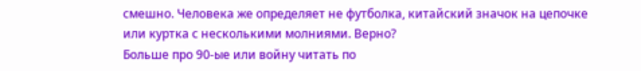смешно. Человека же определяет не футболка, китайский значок на цепочке или куртка с несколькими молниями. Верно?
Больше про 90-ые или войну читать по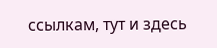ссылкам, тут и здесь